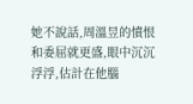她不說話,周溫昱的憤恨和委屈就更盛,眼中沉沉浮浮,估計在他腦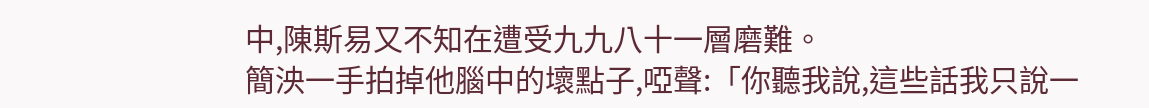中,陳斯易又不知在遭受九九八十一層磨難。
簡泱一手拍掉他腦中的壞點子,啞聲:「你聽我說,這些話我只說一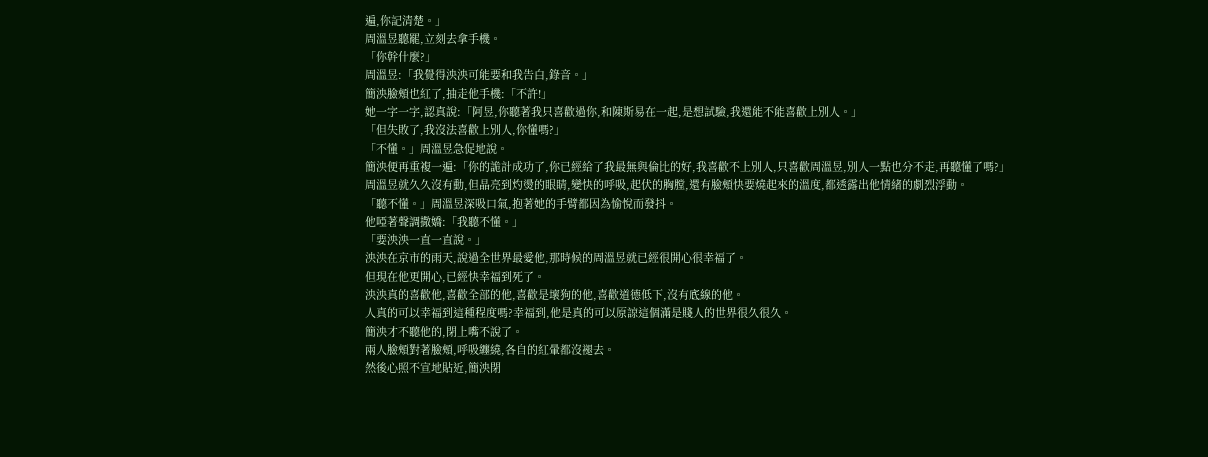遍,你記清楚。」
周溫昱聽罷,立刻去拿手機。
「你幹什麼?」
周溫昱:「我覺得泱泱可能要和我告白,錄音。」
簡泱臉頰也紅了,抽走他手機:「不許!」
她一字一字,認真說:「阿昱,你聽著我只喜歡過你,和陳斯易在一起,是想試驗,我還能不能喜歡上別人。」
「但失敗了,我沒法喜歡上別人,你懂嗎?」
「不懂。」周溫昱急促地說。
簡泱便再重複一遍:「你的詭計成功了,你已經給了我最無與倫比的好,我喜歡不上別人,只喜歡周溫昱,別人一點也分不走,再聽懂了嗎?」
周溫昱就久久沒有動,但晶亮到灼燙的眼睛,變快的呼吸,起伏的胸膛,還有臉頰快要燒起來的溫度,都透露出他情緒的劇烈浮動。
「聽不懂。」周溫昱深吸口氣,抱著她的手臂都因為愉悅而發抖。
他啞著聲調撒嬌:「我聽不懂。」
「要泱泱一直一直說。」
泱泱在京市的雨天,說過全世界最愛他,那時候的周溫昱就已經很開心很幸福了。
但現在他更開心,已經快幸福到死了。
泱泱真的喜歡他,喜歡全部的他,喜歡是壞狗的他,喜歡道德低下,沒有底線的他。
人真的可以幸福到這種程度嗎?幸福到,他是真的可以原諒這個滿是賤人的世界很久很久。
簡泱才不聽他的,閉上嘴不說了。
兩人臉頰對著臉頰,呼吸纏繞,各自的紅暈都沒褪去。
然後心照不宣地貼近,簡泱閉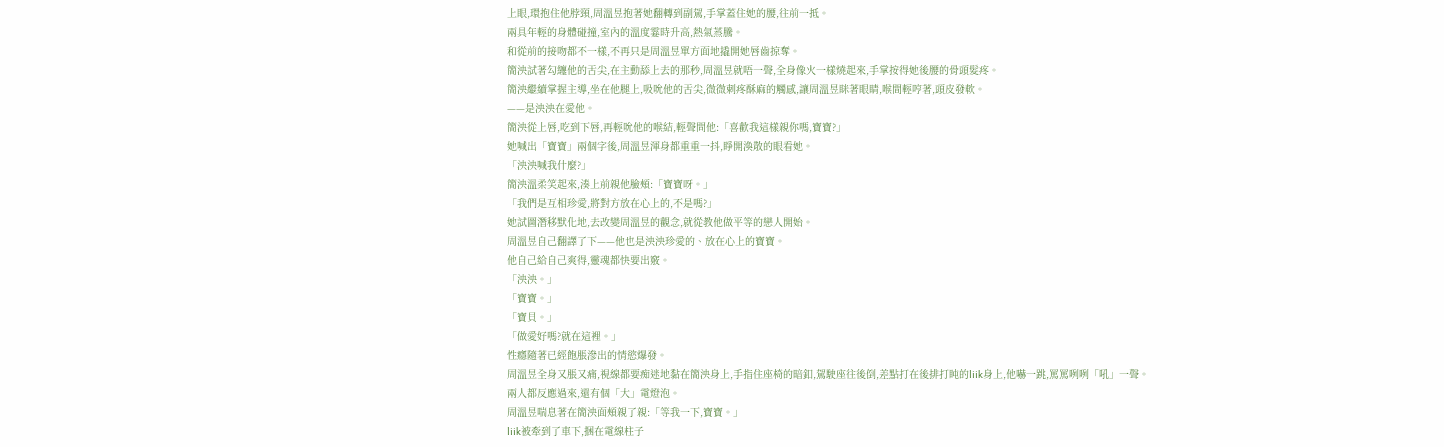上眼,環抱住他脖頸,周溫昱抱著她翻轉到副駕,手掌蓋住她的腰,往前一抵。
兩具年輕的身體碰撞,室內的溫度霎時升高,熱氣蒸騰。
和從前的接吻都不一樣,不再只是周溫昱單方面地撬開她唇齒掠奪。
簡泱試著勾纏他的舌尖,在主動舔上去的那秒,周溫昱就唔一聲,全身像火一樣燒起來,手掌按得她後腰的骨頭髮疼。
簡泱繼續掌握主導,坐在他腿上,吸吮他的舌尖,微微刺疼酥麻的觸感,讓周溫昱眯著眼睛,喉間輕哼著,頭皮發軟。
——是泱泱在愛他。
簡泱從上唇,吃到下唇,再輕吮他的喉結,輕聲問他:「喜歡我這樣親你嗎,寶寶?」
她喊出「寶寶」兩個字後,周溫昱渾身都重重一抖,睜開渙散的眼看她。
「泱泱喊我什麼?」
簡泱溫柔笑起來,湊上前親他臉頰:「寶寶呀。」
「我們是互相珍愛,將對方放在心上的,不是嗎?」
她試圖潛移默化地,去改變周溫昱的觀念,就從教他做平等的戀人開始。
周溫昱自己翻譯了下——他也是泱泱珍愛的、放在心上的寶寶。
他自己給自己爽得,靈魂都快要出竅。
「泱泱。」
「寶寶。」
「寶貝。」
「做愛好嗎?就在這裡。」
性癮隨著已經飽脹滲出的情慾爆發。
周溫昱全身又脹又痛,視線都要痴迷地黏在簡泱身上,手指住座椅的暗釦,駕駛座往後倒,差點打在後排打盹的liik身上,他嚇一跳,罵罵咧咧「吼」一聲。
兩人都反應過來,還有個「大」電燈泡。
周溫昱喘息著在簡泱面頰親了親:「等我一下,寶寶。」
liik被牽到了車下,捆在電線柱子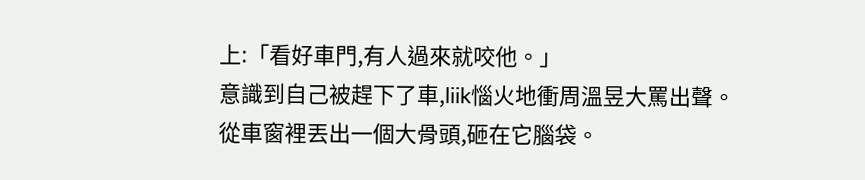上:「看好車門,有人過來就咬他。」
意識到自己被趕下了車,liik惱火地衝周溫昱大罵出聲。
從車窗裡丟出一個大骨頭,砸在它腦袋。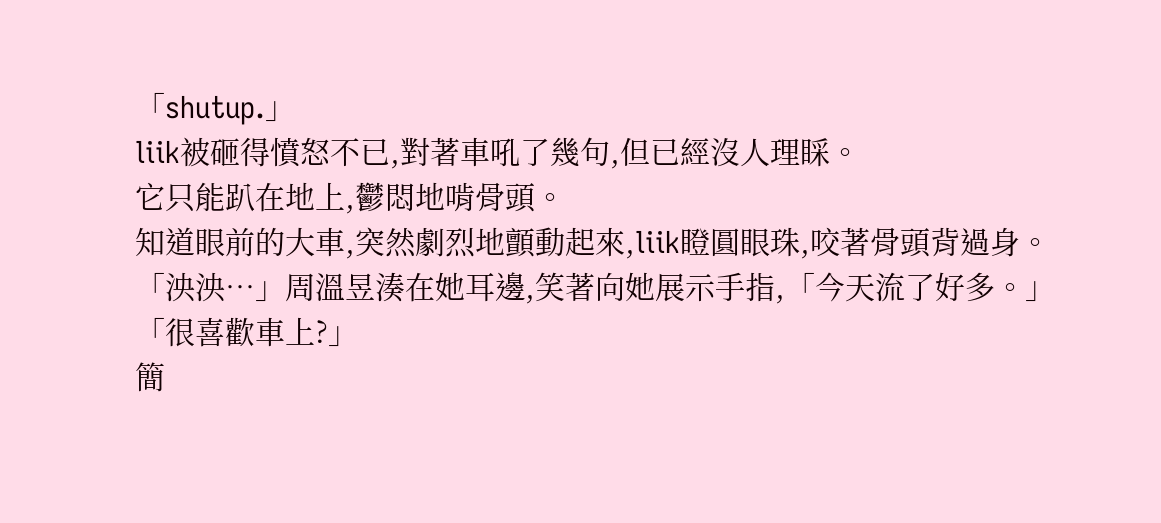「shutup.」
liik被砸得憤怒不已,對著車吼了幾句,但已經沒人理睬。
它只能趴在地上,鬱悶地啃骨頭。
知道眼前的大車,突然劇烈地顫動起來,liik瞪圓眼珠,咬著骨頭背過身。
「泱泱…」周溫昱湊在她耳邊,笑著向她展示手指,「今天流了好多。」
「很喜歡車上?」
簡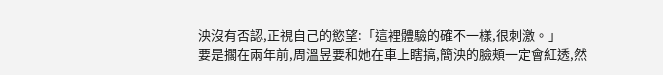泱沒有否認,正視自己的慾望:「這裡體驗的確不一樣,很刺激。」
要是擱在兩年前,周溫昱要和她在車上瞎搞,簡泱的臉頰一定會紅透,然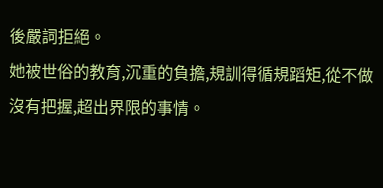後嚴詞拒絕。
她被世俗的教育,沉重的負擔,規訓得循規蹈矩,從不做沒有把握,超出界限的事情。